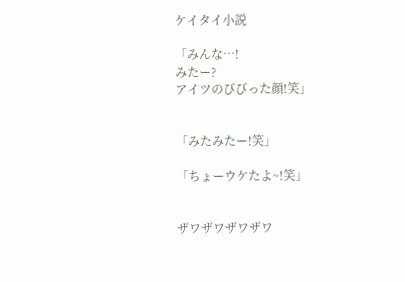ケイタイ小説

「みんな…!
みたー?
アイツのびびった顔!笑」


「みたみたー!笑」

「ちょーウケたよ~!笑」


ザワザワザワザワ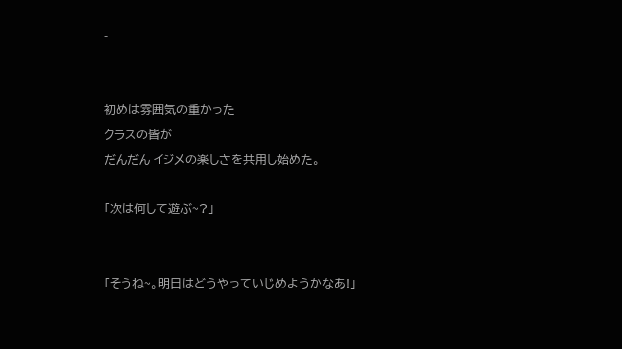-


初めは雰囲気の重かった
クラスの皆が
だんだん イジメの楽しさを共用し始めた。

「次は何して遊ぶ~?」


「そうね~。明日はどうやっていじめようかなあ!」